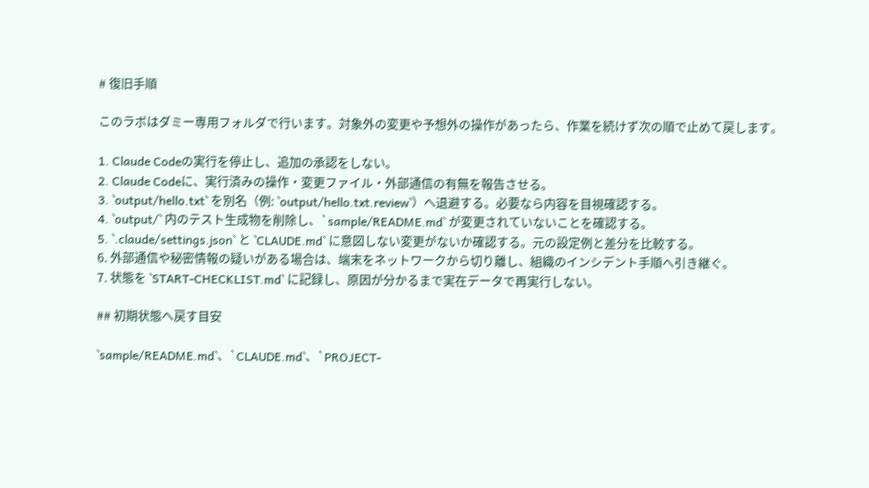# 復旧手順

このラボはダミー専用フォルダで行います。対象外の変更や予想外の操作があったら、作業を続けず次の順で止めて戻します。

1. Claude Codeの実行を停止し、追加の承認をしない。
2. Claude Codeに、実行済みの操作・変更ファイル・外部通信の有無を報告させる。
3. `output/hello.txt` を別名（例: `output/hello.txt.review`）へ退避する。必要なら内容を目視確認する。
4. `output/` 内のテスト生成物を削除し、`sample/README.md` が変更されていないことを確認する。
5. `.claude/settings.json` と `CLAUDE.md` に意図しない変更がないか確認する。元の設定例と差分を比較する。
6. 外部通信や秘密情報の疑いがある場合は、端末をネットワークから切り離し、組織のインシデント手順へ引き継ぐ。
7. 状態を `START-CHECKLIST.md` に記録し、原因が分かるまで実在データで再実行しない。

## 初期状態へ戻す目安

`sample/README.md`、`CLAUDE.md`、`PROJECT-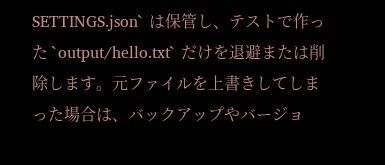SETTINGS.json` は保管し、テストで作った `output/hello.txt` だけを退避または削除します。元ファイルを上書きしてしまった場合は、バックアップやバージョ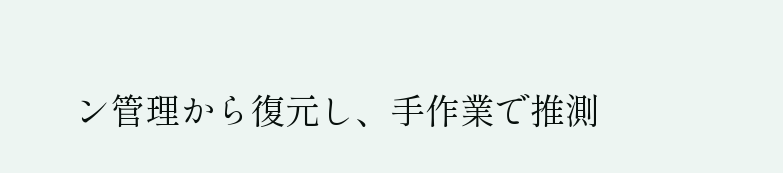ン管理から復元し、手作業で推測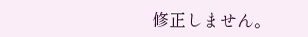修正しません。